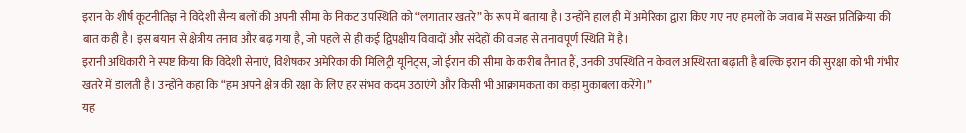इरान के शीर्ष कूटनीतिज्ञ ने विदेशी सैन्य बलों की अपनी सीमा के निकट उपस्थिति को “लगातार खतरे” के रूप में बताया है। उन्होंने हाल ही में अमेरिका द्वारा किए गए नए हमलों के जवाब में सख्त प्रतिक्रिया की बात कही है। इस बयान से क्षेत्रीय तनाव और बढ़ गया है, जो पहले से ही कई द्विपक्षीय विवादों और संदेहों की वजह से तनावपूर्ण स्थिति में है।
इरानी अधिकारी ने स्पष्ट किया कि विदेशी सेनाएं, विशेषकर अमेरिका की मिलिट्री यूनिट्स, जो ईरान की सीमा के करीब तैनात हैं, उनकी उपस्थिति न केवल अस्थिरता बढ़ाती है बल्कि इरान की सुरक्षा को भी गंभीर खतरे में डालती है। उन्होंने कहा कि “हम अपने क्षेत्र की रक्षा के लिए हर संभव कदम उठाएंगे और किसी भी आक्रामकता का कड़ा मुकाबला करेंगे।”
यह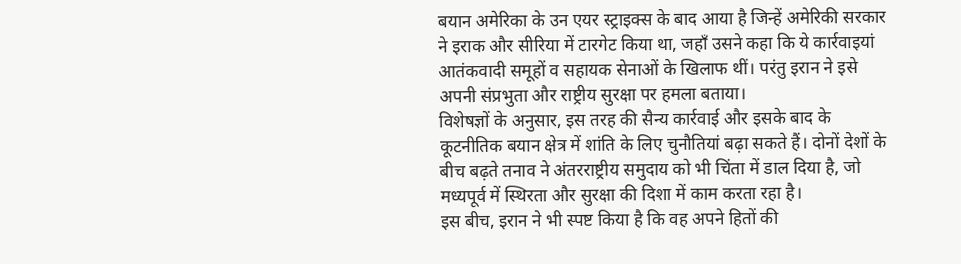बयान अमेरिका के उन एयर स्ट्राइक्स के बाद आया है जिन्हें अमेरिकी सरकार ने इराक और सीरिया में टारगेट किया था, जहाँ उसने कहा कि ये कार्रवाइयां आतंकवादी समूहों व सहायक सेनाओं के खिलाफ थीं। परंतु इरान ने इसे अपनी संप्रभुता और राष्ट्रीय सुरक्षा पर हमला बताया।
विशेषज्ञों के अनुसार, इस तरह की सैन्य कार्रवाई और इसके बाद के कूटनीतिक बयान क्षेत्र में शांति के लिए चुनौतियां बढ़ा सकते हैं। दोनों देशों के बीच बढ़ते तनाव ने अंतरराष्ट्रीय समुदाय को भी चिंता में डाल दिया है, जो मध्यपूर्व में स्थिरता और सुरक्षा की दिशा में काम करता रहा है।
इस बीच, इरान ने भी स्पष्ट किया है कि वह अपने हितों की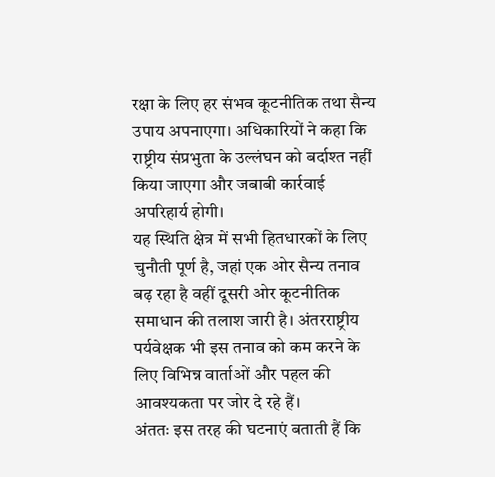रक्षा के लिए हर संभव कूटनीतिक तथा सैन्य उपाय अपनाएगा। अधिकारियों ने कहा कि राष्ट्रीय संप्रभुता के उल्लंघन को बर्दाश्त नहीं किया जाएगा और जबाबी कार्रवाई अपरिहार्य होगी।
यह स्थिति क्षेत्र में सभी हितधारकों के लिए चुनौती पूर्ण है, जहां एक ओर सैन्य तनाव बढ़ रहा है वहीं दूसरी ओर कूटनीतिक समाधान की तलाश जारी है। अंतरराष्ट्रीय पर्यवेक्षक भी इस तनाव को कम करने के लिए विभिन्न वार्ताओं और पहल की आवश्यकता पर जोर दे रहे हैं।
अंततः इस तरह की घटनाएं बताती हैं कि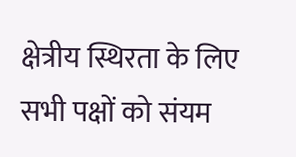क्षेत्रीय स्थिरता के लिए सभी पक्षों को संयम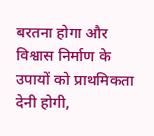बरतना होगा और विश्वास निर्माण के उपायों को प्राथमिकता देनी होगी,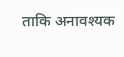ताकि अनावश्यक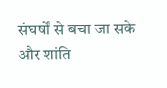संघर्षों से बचा जा सके और शांति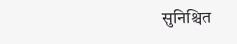सुनिश्चित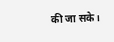की जा सके।